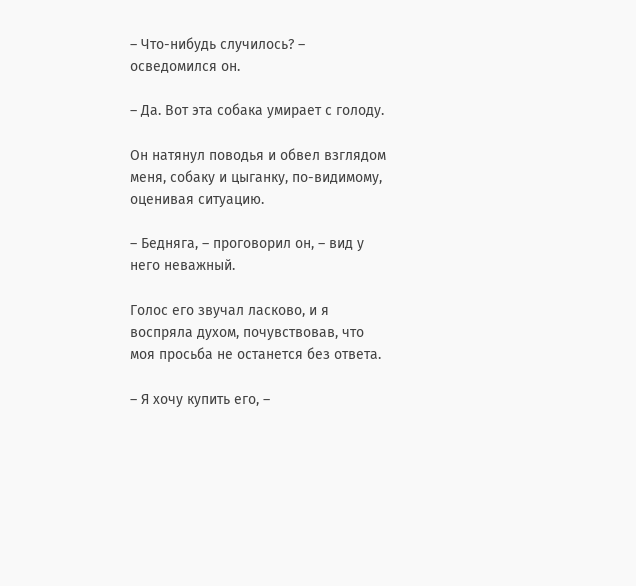– Что-нибудь случилось? – осведомился он.

– Да. Вот эта собака умирает с голоду.

Он натянул поводья и обвел взглядом меня, собаку и цыганку, по-видимому, оценивая ситуацию.

– Бедняга, – проговорил он, – вид у него неважный.

Голос его звучал ласково, и я воспряла духом, почувствовав, что моя просьба не останется без ответа.

– Я хочу купить его, –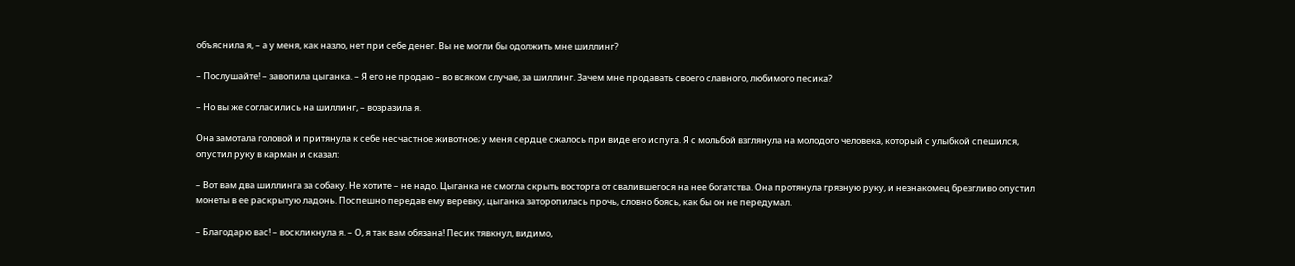объяснила я, – а у меня, как назло, нет при себе денег. Вы не могли бы одолжить мне шиллинг?

– Послушайте! – завопила цыганка. – Я его не продаю – во всяком случае, за шиллинг. Зачем мне продавать своего славного, любимого песика?

– Но вы же согласились на шиллинг, – возразила я.

Она замотала головой и притянула к себе несчастное животное; у меня сердце сжалось при виде его испуга. Я с мольбой взглянула на молодого человека, который с улыбкой спешился, опустил руку в карман и сказал:

– Вот вам два шиллинга за собаку. Не хотите – не надо. Цыганка не смогла скрыть восторга от свалившегося на нее богатства. Она протянула грязную руку, и незнакомец брезгливо опустил монеты в ее раскрытую ладонь. Поспешно передав ему веревку, цыганка заторопилась прочь, словно боясь, как бы он не передумал.

– Благодарю вас! – воскликнула я. – О, я так вам обязана! Песик тявкнул, видимо,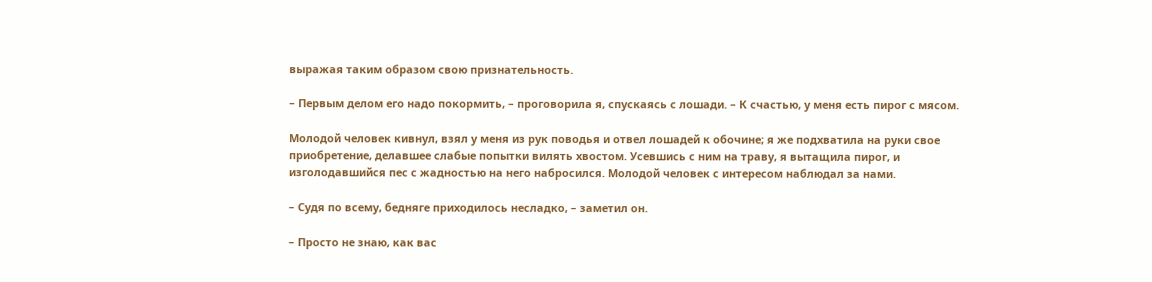выражая таким образом свою признательность.

– Первым делом его надо покормить, – проговорила я, спускаясь с лошади. – К счастью, у меня есть пирог с мясом.

Молодой человек кивнул, взял у меня из рук поводья и отвел лошадей к обочине; я же подхватила на руки свое приобретение, делавшее слабые попытки вилять хвостом. Усевшись с ним на траву, я вытащила пирог, и изголодавшийся пес с жадностью на него набросился. Молодой человек с интересом наблюдал за нами.

– Судя по всему, бедняге приходилось несладко, – заметил он.

– Просто не знаю, как вас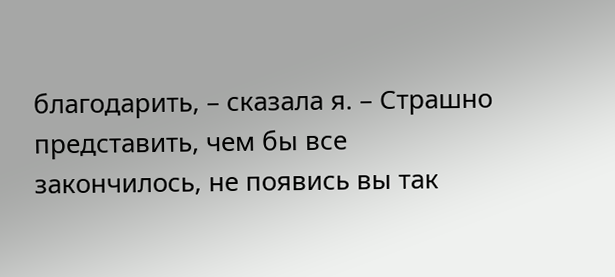благодарить, – сказала я. – Страшно представить, чем бы все закончилось, не появись вы так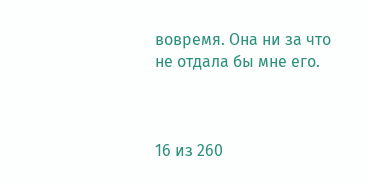вовремя. Она ни за что не отдала бы мне его.



16 из 260